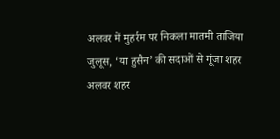अलवर में मुहर्रम पर निकला मातमी ताजिया जुलूस, ‘या हुसैन’ की सदाओं से गूंजा शहर
अलवर शहर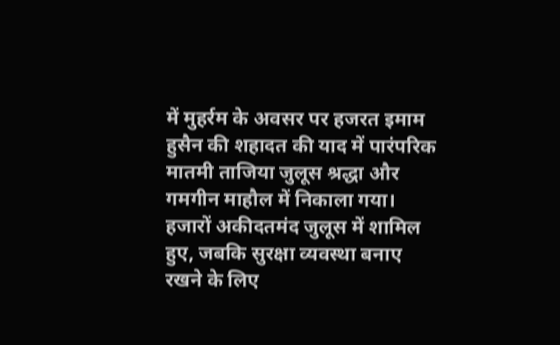में मुहर्रम के अवसर पर हजरत इमाम हुसैन की शहादत की याद में पारंपरिक मातमी ताजिया जुलूस श्रद्धा और गमगीन माहौल में निकाला गया। हजारों अकीदतमंद जुलूस में शामिल हुए, जबकि सुरक्षा व्यवस्था बनाए रखने के लिए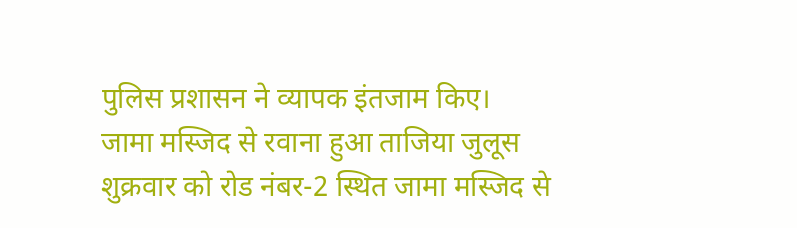पुलिस प्रशासन ने व्यापक इंतजाम किए।
जामा मस्जिद से रवाना हुआ ताजिया जुलूस
शुक्रवार को रोड नंबर-2 स्थित जामा मस्जिद से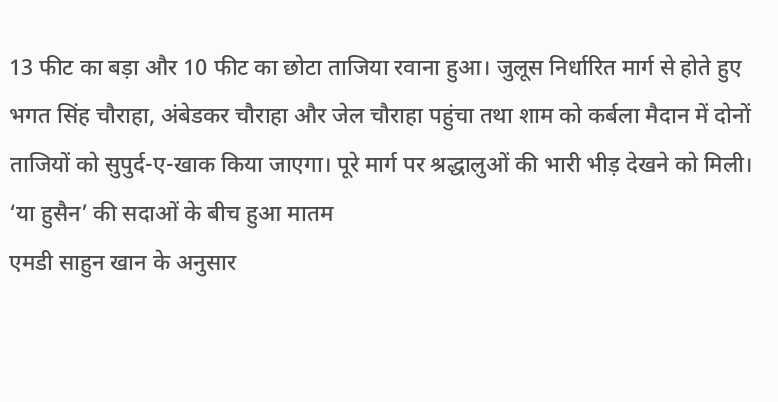13 फीट का बड़ा और 10 फीट का छोटा ताजिया रवाना हुआ। जुलूस निर्धारित मार्ग से होते हुए भगत सिंह चौराहा, अंबेडकर चौराहा और जेल चौराहा पहुंचा तथा शाम को कर्बला मैदान में दोनों ताजियों को सुपुर्द-ए-खाक किया जाएगा। पूरे मार्ग पर श्रद्धालुओं की भारी भीड़ देखने को मिली।
‘या हुसैन’ की सदाओं के बीच हुआ मातम
एमडी साहुन खान के अनुसार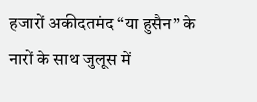हजारों अकीदतमंद “या हुसैन” के नारों के साथ जुलूस में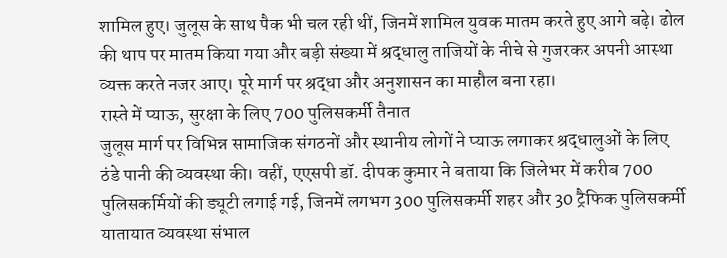शामिल हुए। जुलूस के साथ पैक भी चल रही थीं, जिनमें शामिल युवक मातम करते हुए आगे बढ़े। ढोल की थाप पर मातम किया गया और बड़ी संख्या में श्रद्धालु ताजियों के नीचे से गुजरकर अपनी आस्था व्यक्त करते नजर आए। पूरे मार्ग पर श्रद्धा और अनुशासन का माहौल बना रहा।
रास्ते में प्याऊ, सुरक्षा के लिए 700 पुलिसकर्मी तैनात
जुलूस मार्ग पर विभिन्न सामाजिक संगठनों और स्थानीय लोगों ने प्याऊ लगाकर श्रद्धालुओं के लिए ठंडे पानी की व्यवस्था की। वहीं, एएसपी डॉ. दीपक कुमार ने बताया कि जिलेभर में करीब 700 पुलिसकर्मियों की ड्यूटी लगाई गई, जिनमें लगभग 300 पुलिसकर्मी शहर और 30 ट्रैफिक पुलिसकर्मी यातायात व्यवस्था संभाल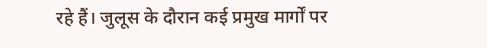रहे हैं। जुलूस के दौरान कई प्रमुख मार्गों पर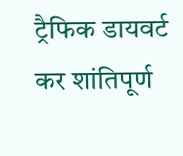ट्रैफिक डायवर्ट कर शांतिपूर्ण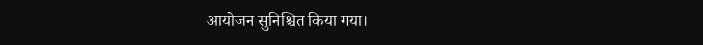आयोजन सुनिश्चित किया गया।